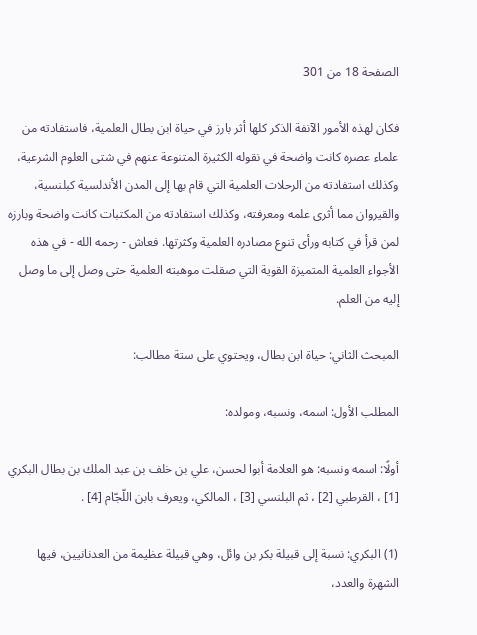الصفحة 18 من 301

فكان لهذه الأمور الآنفة الذكر كلها أثر بارز في حياة ابن بطال العلمية، فاستفادته من علماء عصره كانت واضحة في نقوله الكثيرة المتنوعة عنهم في شتى العلوم الشرعية، وكذلك استفادته من الرحلات العلمية التي قام بها إلى المدن الأندلسية كبلنسية، والقيروان مما أثرى علمه ومعرفته، وكذلك استفادته من المكتبات كانت واضحة وبارزه لمن قرأ في كتابه ورأى تنوع مصادره العلمية وكثرتها. فعاش - رحمه الله - في هذه الأجواء العلمية المتميزة القوية التي صقلت موهبته العلمية حتى وصل إلى ما وصل إليه من العلم.

المبحث الثاني: حياة ابن بطال، ويحتوي على ستة مطالب:

المطلب الأول: اسمه، ونسبه، ومولده:

أولًا: اسمه ونسبه: هو العلامة أبوا لحسن، علي بن خلف بن عبد الملك بن بطال البكري [1] ، القرطبي [2] ، ثم البلنسي [3] ، المالكي، ويعرف بابن اللّجّام [4] .

(1) البكري: نسبة إلى قبيلة بكر بن وائل، وهي قبيلة عظيمة من العدنانيين، فيها الشهرة والعدد،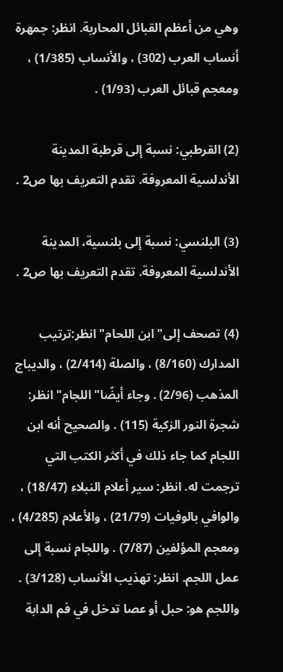وهي من أعظم القبائل المحاربة. انظر: جمهرة أنساب العرب (302) ، والأنساب (1/385) ، ومعجم قبائل العرب (1/93) .

(2) القرطبي: نسبة إلى قرطبة المدينة الأندلسية المعروفة. تقدم التعريف بها ص2 .

(3) البلنسي: نسبة إلى بلنسية، المدينة الأندلسية المعروفة. تقدم التعريف بها ص2 .

(4) تصحف إلى"ابن اللحام"انظر:ترتيب المدارك (8/160) ، والصلة (2/414) ، والديباج المذهب (2/96) . وجاء أيضًا"اللجام"انظر: شجرة النور الزكية (115) . والصحيح أنه ابن اللجام كما جاء ذلك في أكثر الكتب التي ترجمت له. انظر: سير أعلام النبلاء (18/47) ، والوافي بالوفيات (21/79) ، والأعلام (4/285) ، ومعجم المؤلفين (7/87) . واللجام نسبة إلى عمل اللجم. انظر: تهذيب الأنساب (3/128) . واللجم هو: حبل أو عصا تدخل في فم الدابة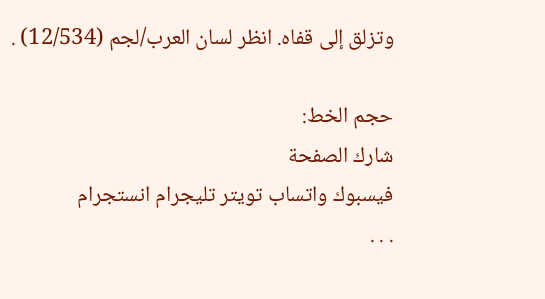وتزلق إلى قفاه. انظر لسان العرب/لجم (12/534) .

حجم الخط:
شارك الصفحة
فيسبوك واتساب تويتر تليجرام انستجرام
. . .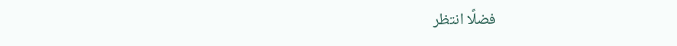فضلًا انتظر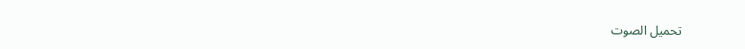تحميل الصوت